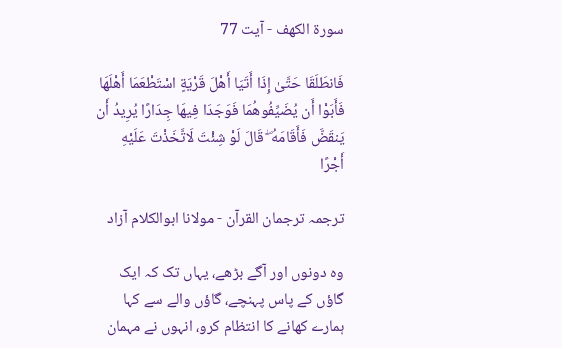سورة الكهف - آیت 77

فَانطَلَقَا حَتَّىٰ إِذَا أَتَيَا أَهْلَ قَرْيَةٍ اسْتَطْعَمَا أَهْلَهَا فَأَبَوْا أَن يُضَيِّفُوهُمَا فَوَجَدَا فِيهَا جِدَارًا يُرِيدُ أَن يَنقَضَّ فَأَقَامَهُ ۖ قَالَ لَوْ شِئْتَ لَاتَّخَذْتَ عَلَيْهِ أَجْرًا

ترجمہ ترجمان القرآن - مولانا ابوالکلام آزاد

وہ دونوں اور آگے بڑھے، یہاں تک کہ ایک گاؤں کے پاس پہنچے، گاؤں والے سے کہا ہمارے کھانے کا انتظام کرو، انہوں نے مہمان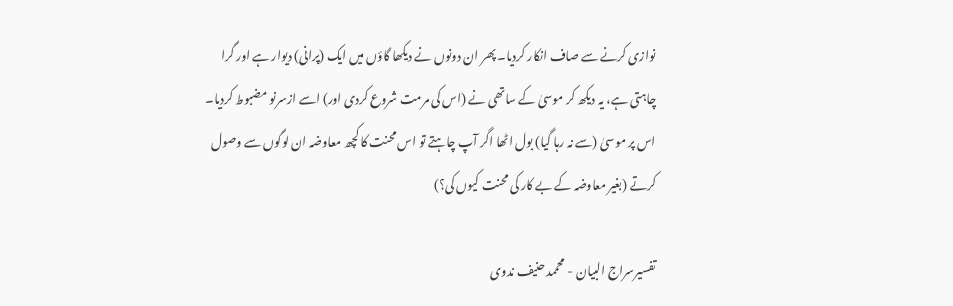نوازی کرنے سے صاف انکار کردیا۔ پھر ان دونوں نے دیکھا گاؤں میں ایک (پرانی) دیوار ہے اور گرا چاہتی ہے، یہ دیکھ کر موسیٰ کے ساتھی نے (اس کی مرمت شروع کردی اور) اسے ازسرنو مضبوط کردیا۔ اس پر موسیٰ (سے نہ رہا گیا) بول اٹھا اگر آپ چاہتے تو اس محنت کا کچھ معاوضہ ان لوگوں سے وصول کرتے (بغیر معاوضہ کے بے کار کی محنت کیوں کی؟)

تفسیرسراج البیان - محممد حنیف ندوی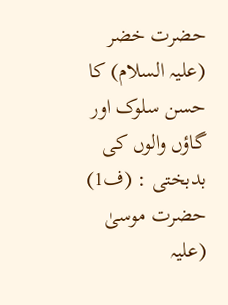حضرت خضر (علیہ السلام) کا حسن سلوک اور گاؤں والوں کی بدبختی : (ف1) حضرت موسیٰ (علیہ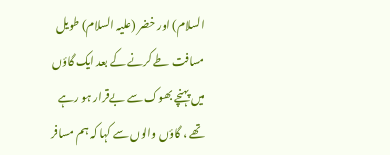السلام) اور خضر (علیہ السلام) طویل مسافت طے کرنے کے بعد ایک گاؤں میں پہنچے بھوک سے بےقرار ہو رہے تھے ، گاؤں والوں سے کہا کہ ہم مسافر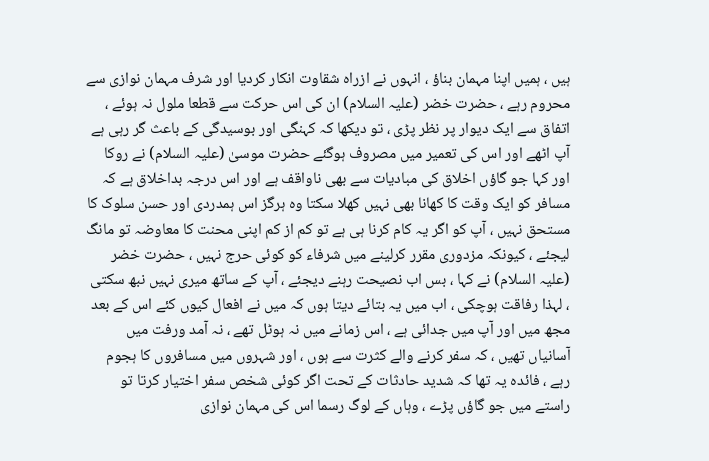ہیں ، ہمیں اپنا مہمان بناؤ ، انہوں نے ازراہ شقاوت انکار کردیا اور شرف مہمان نوازی سے محروم رہے ، حضرت خضر (علیہ السلام) ان کی اس حرکت سے قطعا ملول نہ ہوئے ، اتفاق سے ایک دیوار پر نظر پڑی ، تو دیکھا کہ کہنگی اور بوسیدگی کے باعث گر رہی ہے آپ اٹھے اور اس کی تعمیر میں مصروف ہوگئے حضرت موسیٰ (علیہ السلام) نے روکا اور کہا جو گاؤں اخلاق کی مبادیات سے بھی ناواقف ہے اور اس درجہ بداخلاق ہے کہ مسافر کو ایک وقت کا کھانا بھی نہیں کھلا سکتا وہ ہرگز اس ہمدردی اور حسن سلوک کا مستحق نہیں ، آپ کو اگر یہ کام کرنا ہی ہے تو کم از کم اپنی محنت کا معاوضہ تو مانگ لیجئے ، کیونکہ مزدوری مقرر کرلینے میں شرفاء کو کوئی حرج نہیں ، حضرت خضر (علیہ السلام) نے کہا ، بس اب نصیحت رہنے دیجئے ، آپ کے ساتھ میری نہیں نبھ سکتی ، لہذا رفاقت ہوچکی ، اب میں یہ بتائے دیتا ہوں کہ میں نے افعال کیوں کئے اس کے بعد مجھ میں اور آپ میں جدائی ہے ، اس زمانے میں نہ ہوٹل تھے ، نہ آمد ورفت میں آسانیاں تھیں ، کہ سفر کرنے والے کثرت سے ہوں ، اور شہروں میں مسافروں کا ہجوم رہے ، فائدہ یہ تھا کہ شدید حادثات کے تحت اگر کوئی شخص سفر اختیار کرتا تو راستے میں جو گاؤں پڑے ، وہاں کے لوگ رسما اس کی مہمان نوازی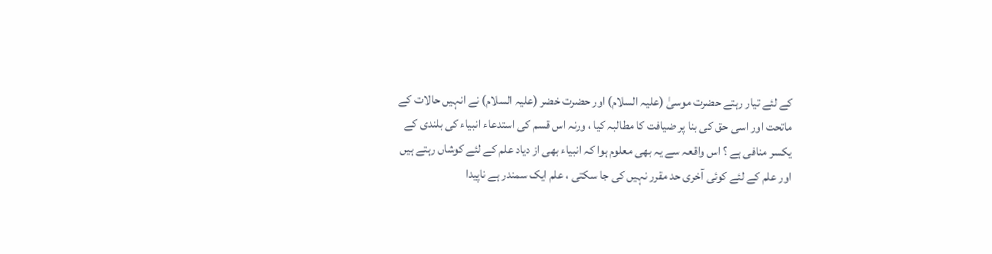کے لئے تیار رہتے حضرت موسیٰ (علیہ السلام) اور حضرت خضر (علیہ السلام) نے انہیں حالات کے ماتحت اور اسی حق کی بنا پر ضیافت کا مطالبہ کیا ، ورنہ اس قسم کی استدعاء انبیاء کی بلندی کے یکسر منافی ہے ؟ اس واقعہ سے یہ بھی معلوم ہوا کہ انبیاء بھی از دیاد علم کے لئے کوشاں رہتے ہیں اور علم کے لئے کوئی آخری حد مقرر نہیں کی جا سکتی ، علم ایک سمندر ہے ناپیدا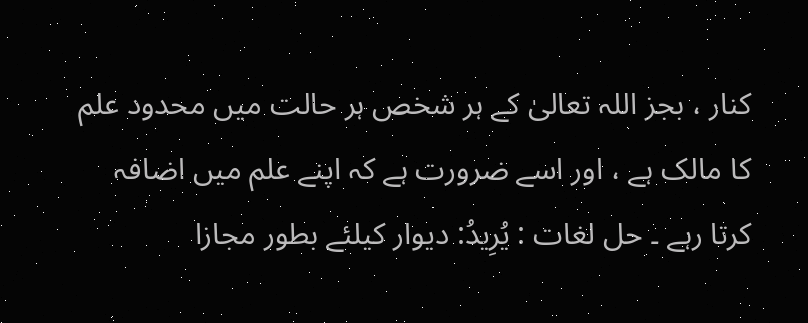کنار ، بجز اللہ تعالیٰ کے ہر شخص ہر حالت میں محدود علم کا مالک ہے ، اور اسے ضرورت ہے کہ اپنے علم میں اضافہ کرتا رہے ۔ حل لغات : يُرِيدُ: دیوار کیلئے بطور مجازا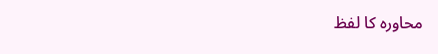محاورہ کا لفظ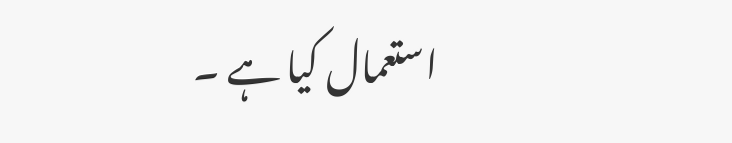استعمال کیا ہے ۔